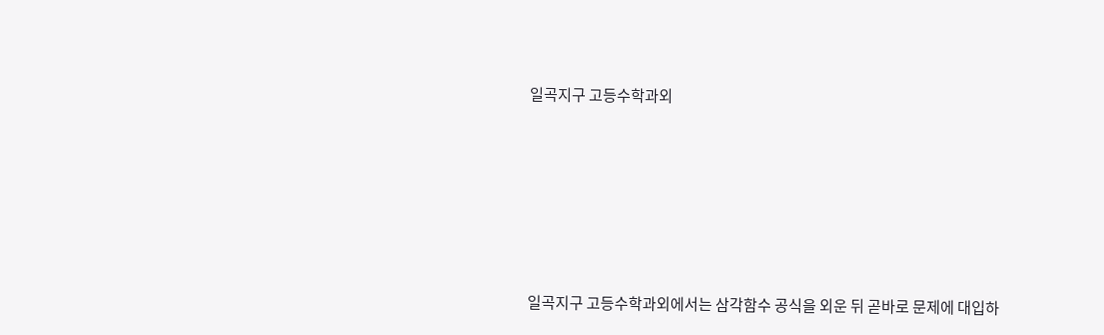일곡지구 고등수학과외







일곡지구 고등수학과외에서는 삼각함수 공식을 외운 뒤 곧바로 문제에 대입하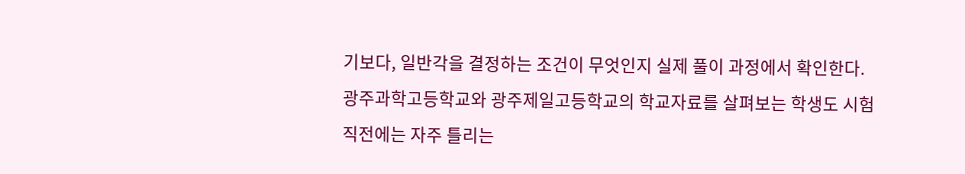기보다, 일반각을 결정하는 조건이 무엇인지 실제 풀이 과정에서 확인한다. 광주과학고등학교와 광주제일고등학교의 학교자료를 살펴보는 학생도 시험 직전에는 자주 틀리는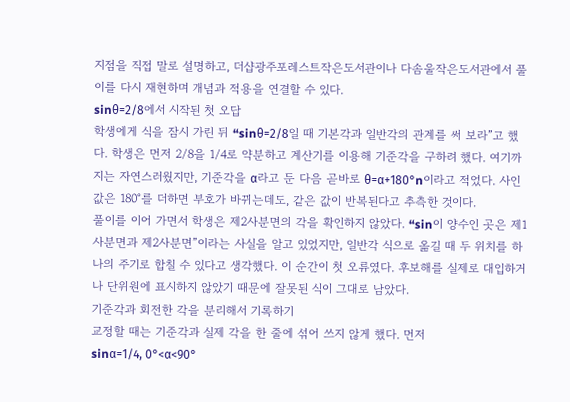지점을 직접 말로 설명하고, 더샵광주포레스트작은도서관이나 다솜울작은도서관에서 풀이를 다시 재현하며 개념과 적용을 연결할 수 있다.
sinθ=2/8에서 시작된 첫 오답
학생에게 식을 잠시 가린 뒤 “sinθ=2/8일 때 기본각과 일반각의 관계를 써 보라”고 했다. 학생은 먼저 2/8을 1/4로 약분하고 계산기를 이용해 기준각을 구하려 했다. 여기까지는 자연스러웠지만, 기준각을 α라고 둔 다음 곧바로 θ=α+180°n이라고 적었다. 사인값은 180°를 더하면 부호가 바뀌는데도, 같은 값이 반복된다고 추측한 것이다.
풀이를 이어 가면서 학생은 제2사분면의 각을 확인하지 않았다. “sin이 양수인 곳은 제1사분면과 제2사분면”이라는 사실을 알고 있었지만, 일반각 식으로 옮길 때 두 위치를 하나의 주기로 합칠 수 있다고 생각했다. 이 순간이 첫 오류였다. 후보해를 실제로 대입하거나 단위원에 표시하지 않았기 때문에 잘못된 식이 그대로 남았다.
기준각과 회전한 각을 분리해서 기록하기
교정할 때는 기준각과 실제 각을 한 줄에 섞어 쓰지 않게 했다. 먼저
sinα=1/4, 0°<α<90°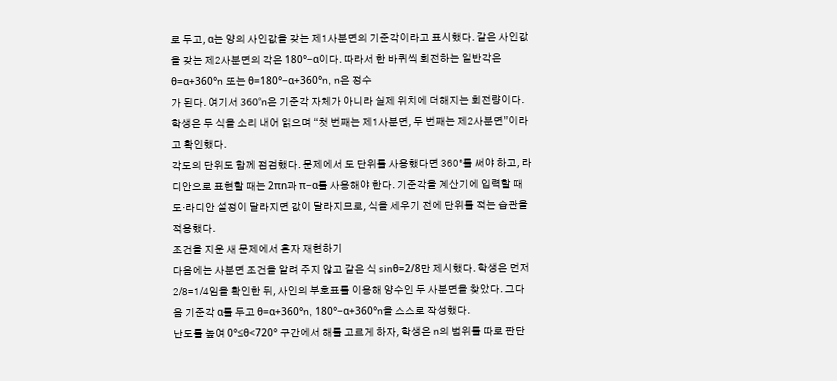로 두고, α는 양의 사인값을 갖는 제1사분면의 기준각이라고 표시했다. 같은 사인값을 갖는 제2사분면의 각은 180°−α이다. 따라서 한 바퀴씩 회전하는 일반각은
θ=α+360°n 또는 θ=180°−α+360°n, n은 정수
가 된다. 여기서 360°n은 기준각 자체가 아니라 실제 위치에 더해지는 회전량이다. 학생은 두 식을 소리 내어 읽으며 “첫 번째는 제1사분면, 두 번째는 제2사분면”이라고 확인했다.
각도의 단위도 함께 점검했다. 문제에서 도 단위를 사용했다면 360°를 써야 하고, 라디안으로 표현할 때는 2πn과 π−α를 사용해야 한다. 기준각을 계산기에 입력할 때 도·라디안 설정이 달라지면 값이 달라지므로, 식을 세우기 전에 단위를 적는 습관을 적용했다.
조건을 지운 새 문제에서 혼자 재현하기
다음에는 사분면 조건을 알려 주지 않고 같은 식 sinθ=2/8만 제시했다. 학생은 먼저 2/8=1/4임을 확인한 뒤, 사인의 부호표를 이용해 양수인 두 사분면을 찾았다. 그다음 기준각 α를 두고 θ=α+360°n, 180°−α+360°n을 스스로 작성했다.
난도를 높여 0°≤θ<720° 구간에서 해를 고르게 하자, 학생은 n의 범위를 따로 판단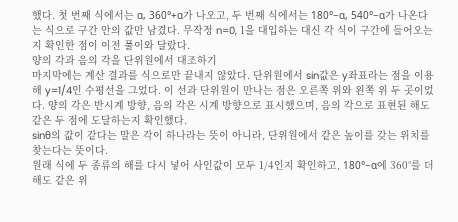했다. 첫 번째 식에서는 α, 360°+α가 나오고, 두 번째 식에서는 180°−α, 540°−α가 나온다는 식으로 구간 안의 값만 남겼다. 무작정 n=0, 1을 대입하는 대신 각 식이 구간에 들어오는지 확인한 점이 이전 풀이와 달랐다.
양의 각과 음의 각을 단위원에서 대조하기
마지막에는 계산 결과를 식으로만 끝내지 않았다. 단위원에서 sin값은 y좌표라는 점을 이용해 y=1/4인 수평선을 그었다. 이 선과 단위원이 만나는 점은 오른쪽 위와 왼쪽 위 두 곳이었다. 양의 각은 반시계 방향, 음의 각은 시계 방향으로 표시했으며, 음의 각으로 표현된 해도 같은 두 점에 도달하는지 확인했다.
sinθ의 값이 같다는 말은 각이 하나라는 뜻이 아니라, 단위원에서 같은 높이를 갖는 위치를 찾는다는 뜻이다.
원래 식에 두 종류의 해를 다시 넣어 사인값이 모두 1/4인지 확인하고, 180°−α에 360°를 더해도 같은 위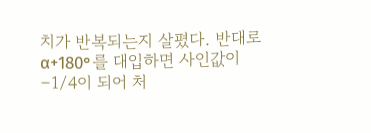치가 반복되는지 살폈다. 반대로 α+180°를 대입하면 사인값이 −1/4이 되어 처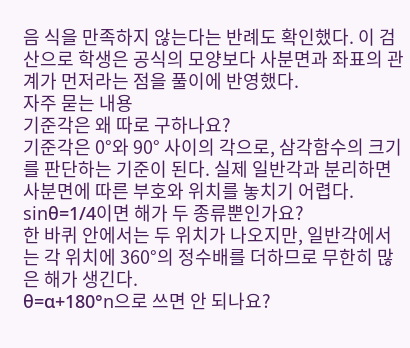음 식을 만족하지 않는다는 반례도 확인했다. 이 검산으로 학생은 공식의 모양보다 사분면과 좌표의 관계가 먼저라는 점을 풀이에 반영했다.
자주 묻는 내용
기준각은 왜 따로 구하나요?
기준각은 0°와 90° 사이의 각으로, 삼각함수의 크기를 판단하는 기준이 된다. 실제 일반각과 분리하면 사분면에 따른 부호와 위치를 놓치기 어렵다.
sinθ=1/4이면 해가 두 종류뿐인가요?
한 바퀴 안에서는 두 위치가 나오지만, 일반각에서는 각 위치에 360°의 정수배를 더하므로 무한히 많은 해가 생긴다.
θ=α+180°n으로 쓰면 안 되나요?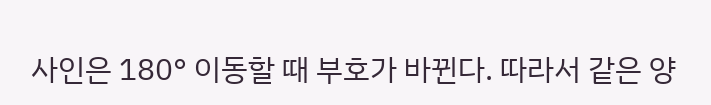사인은 180° 이동할 때 부호가 바뀐다. 따라서 같은 양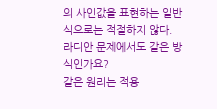의 사인값을 표현하는 일반식으로는 적절하지 않다.
라디안 문제에서도 같은 방식인가요?
같은 원리는 적용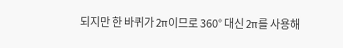되지만 한 바퀴가 2π이므로 360° 대신 2π를 사용해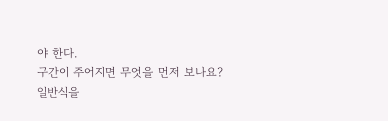야 한다.
구간이 주어지면 무엇을 먼저 보나요?
일반식을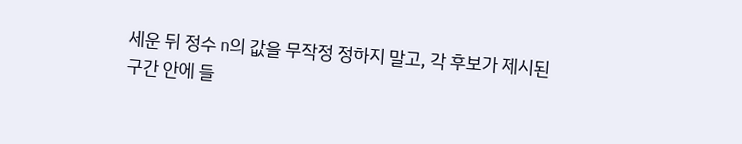세운 뒤 정수 n의 값을 무작정 정하지 말고, 각 후보가 제시된 구간 안에 들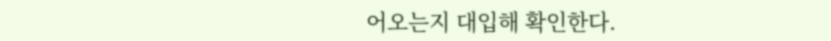어오는지 대입해 확인한다.